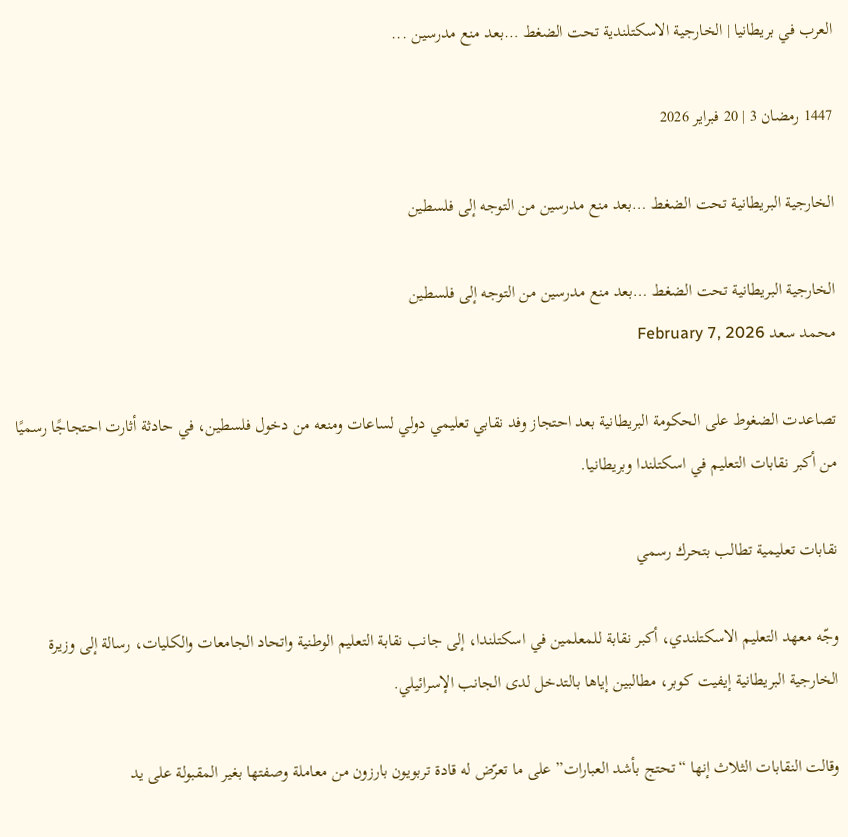العرب في بريطانيا | الخارجية الاسكتلندية تحت الضغط …بعد منع مدرسين ...

1447 رمضان 3 | 20 فبراير 2026

الخارجية البريطانية تحت الضغط …بعد منع مدرسين من التوجه إلى فلسطين

الخارجية البريطانية تحت الضغط …بعد منع مدرسين من التوجه إلى فلسطين
محمد سعد February 7, 2026

تصاعدت الضغوط على الحكومة البريطانية بعد احتجاز وفد نقابي تعليمي دولي لساعات ومنعه من دخول فلسطين، في حادثة أثارت احتجاجًا رسميًا من أكبر نقابات التعليم في اسكتلندا وبريطانيا.

نقابات تعليمية تطالب بتحرك رسمي

وجّه معهد التعليم الاسكتلندي، أكبر نقابة للمعلمين في اسكتلندا، إلى جانب نقابة التعليم الوطنية واتحاد الجامعات والكليات، رسالة إلى وزيرة الخارجية البريطانية إيفيت كوبر، مطالبين إياها بالتدخل لدى الجانب الإسرائيلي.

وقالت النقابات الثلاث إنها “تحتج بأشد العبارات” على ما تعرّض له قادة تربويون بارزون من معاملة وصفتها بغير المقبولة على يد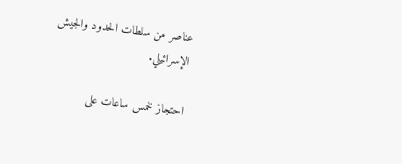عناصر من سلطات الحدود والجيش الإسرائيلي.

احتجاز لخمس ساعات على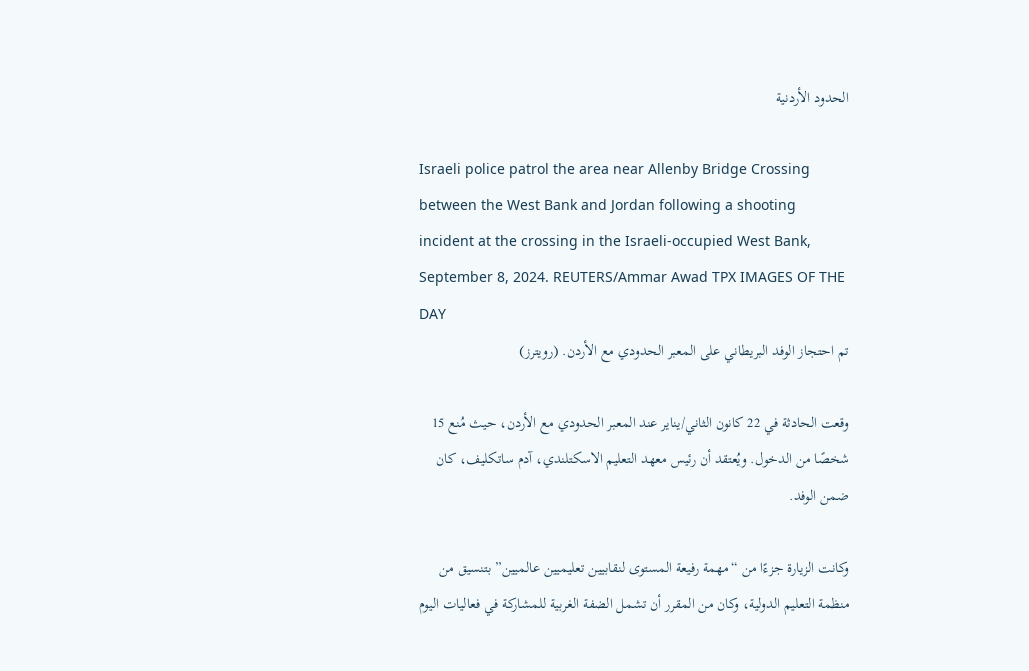الحدود الأردنية

Israeli police patrol the area near Allenby Bridge Crossing between the West Bank and Jordan following a shooting incident at the crossing in the Israeli-occupied West Bank, September 8, 2024. REUTERS/Ammar Awad TPX IMAGES OF THE DAY
تم احتجاز الوفد البريطاني على المعبر الحدودي مع الأردن. (رويترز)

وقعت الحادثة في 22 كانون الثاني/يناير عند المعبر الحدودي مع الأردن، حيث مُنع 15 شخصًا من الدخول. ويُعتقد أن رئيس معهد التعليم الاسكتلندي، آدم ساتكليف، كان ضمن الوفد.

وكانت الزيارة جزءًا من “مهمة رفيعة المستوى لنقابيين تعليميين عالميين” بتنسيق من منظمة التعليم الدولية، وكان من المقرر أن تشمل الضفة الغربية للمشاركة في فعاليات اليوم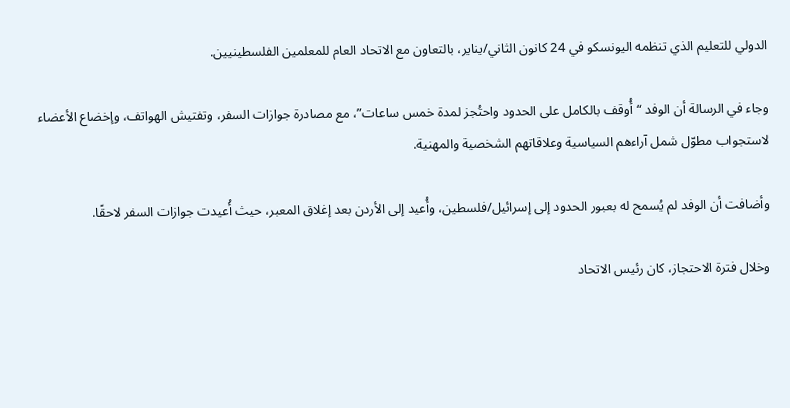الدولي للتعليم الذي تنظمه اليونسكو في 24 كانون الثاني/يناير، بالتعاون مع الاتحاد العام للمعلمين الفلسطينيين.

وجاء في الرسالة أن الوفد “أُوقف بالكامل على الحدود واحتُجز لمدة خمس ساعات”، مع مصادرة جوازات السفر، وتفتيش الهواتف، وإخضاع الأعضاء لاستجواب مطوّل شمل آراءهم السياسية وعلاقاتهم الشخصية والمهنية.

وأضافت أن الوفد لم يُسمح له بعبور الحدود إلى إسرائيل/فلسطين، وأُعيد إلى الأردن بعد إغلاق المعبر، حيث أُعيدت جوازات السفر لاحقًا.

وخلال فترة الاحتجاز، كان رئيس الاتحاد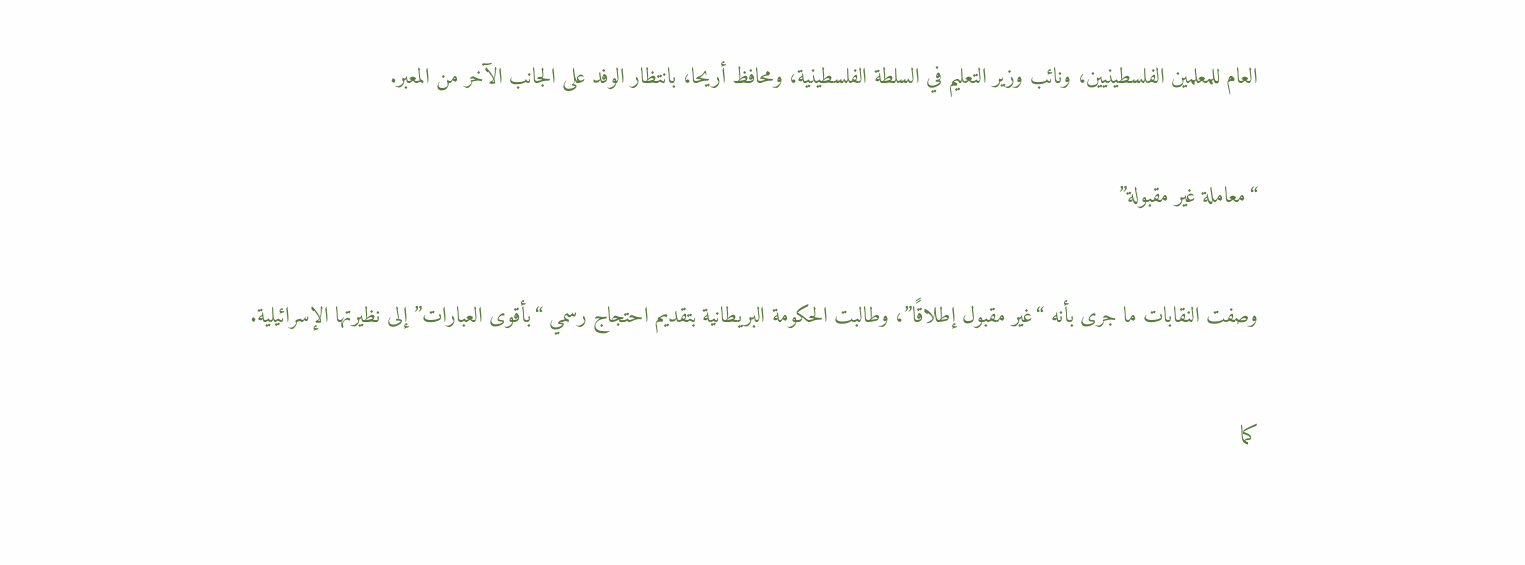العام للمعلمين الفلسطينيين، ونائب وزير التعليم في السلطة الفلسطينية، ومحافظ أريحا، بانتظار الوفد على الجانب الآخر من المعبر.

“معاملة غير مقبولة”

وصفت النقابات ما جرى بأنه “غير مقبول إطلاقًا”، وطالبت الحكومة البريطانية بتقديم احتجاج رسمي “بأقوى العبارات” إلى نظيرتها الإسرائيلية.

كما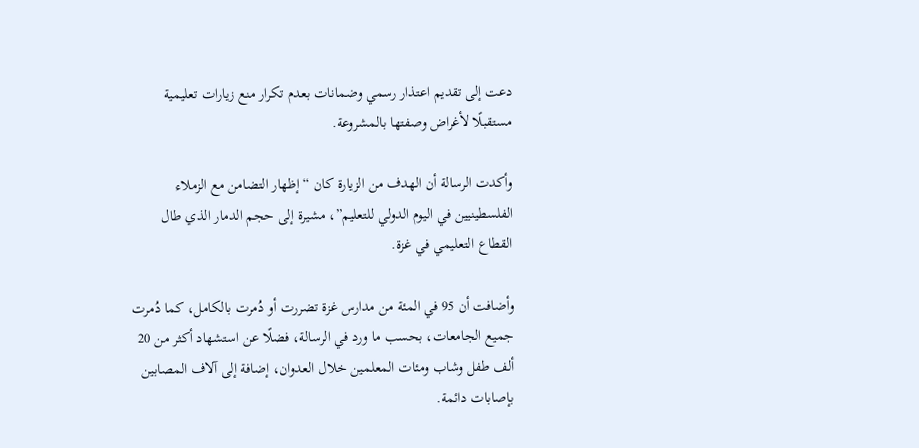دعت إلى تقديم اعتذار رسمي وضمانات بعدم تكرار منع زيارات تعليمية مستقبلًا لأغراض وصفتها بالمشروعة.

وأكدت الرسالة أن الهدف من الزيارة كان “إظهار التضامن مع الزملاء الفلسطينيين في اليوم الدولي للتعليم”، مشيرة إلى حجم الدمار الذي طال القطاع التعليمي في غزة.

وأضافت أن 95 في المئة من مدارس غزة تضررت أو دُمرت بالكامل، كما دُمرت جميع الجامعات، بحسب ما ورد في الرسالة، فضلًا عن استشهاد أكثر من 20 ألف طفل وشاب ومئات المعلمين خلال العدوان، إضافة إلى آلاف المصابين بإصابات دائمة.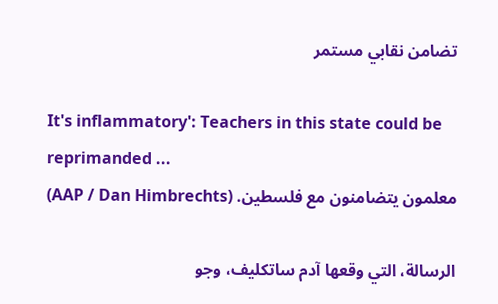تضامن نقابي مستمر

It's inflammatory': Teachers in this state could be reprimanded ...
معلمون يتضامنون مع فلسطين. (AAP / Dan Himbrechts)

الرسالة، التي وقعها آدم ساتكليف، وجو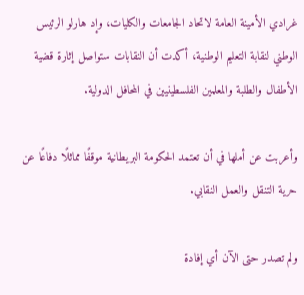غرادي الأمينة العامة لاتحاد الجامعات والكليات، وإد هارلو الرئيس الوطني لنقابة التعليم الوطنية، أكدت أن النقابات ستواصل إثارة قضية الأطفال والطلبة والمعلمين الفلسطينيين في المحافل الدولية.

وأعربت عن أملها في أن تعتمد الحكومة البريطانية موقفًا مماثلًا دفاعًا عن حرية التنقل والعمل النقابي.

ولم تصدر حتى الآن أي إفادة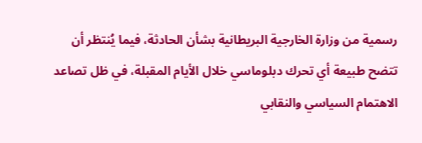رسمية من وزارة الخارجية البريطانية بشأن الحادثة، فيما يُنتظر أن تتضح طبيعة أي تحرك دبلوماسي خلال الأيام المقبلة، في ظل تصاعد الاهتمام السياسي والنقابي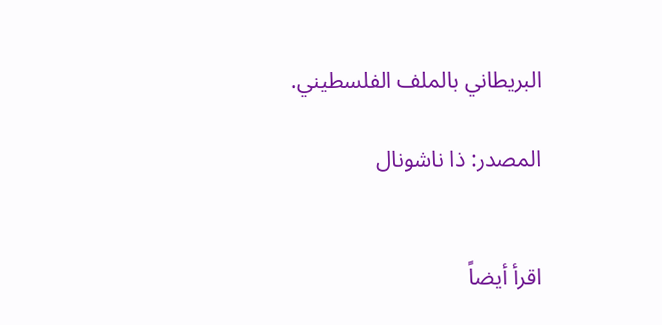البريطاني بالملف الفلسطيني.

المصدر: ذا ناشونال


اقرأ أيضاً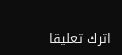اترك تعليقا